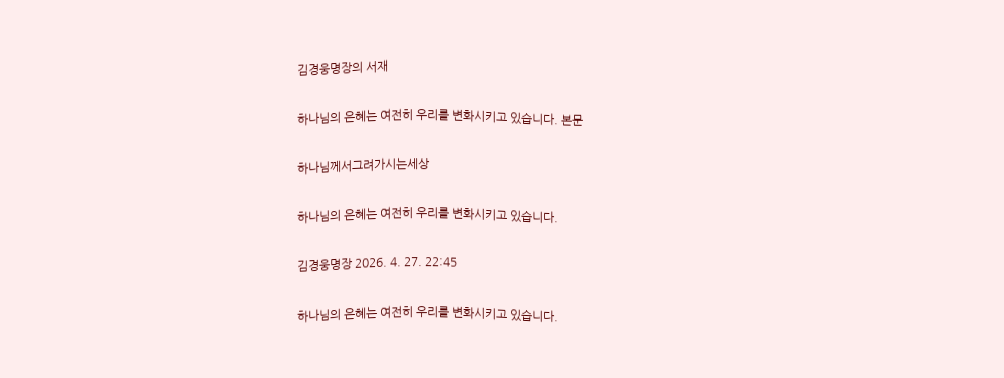김경웅명장의 서재

하나님의 은혜는 여전히 우리를 변화시키고 있습니다. 본문

하나님께서그려가시는세상

하나님의 은혜는 여전히 우리를 변화시키고 있습니다.

김경웅명장 2026. 4. 27. 22:45

하나님의 은혜는 여전히 우리를 변화시키고 있습니다.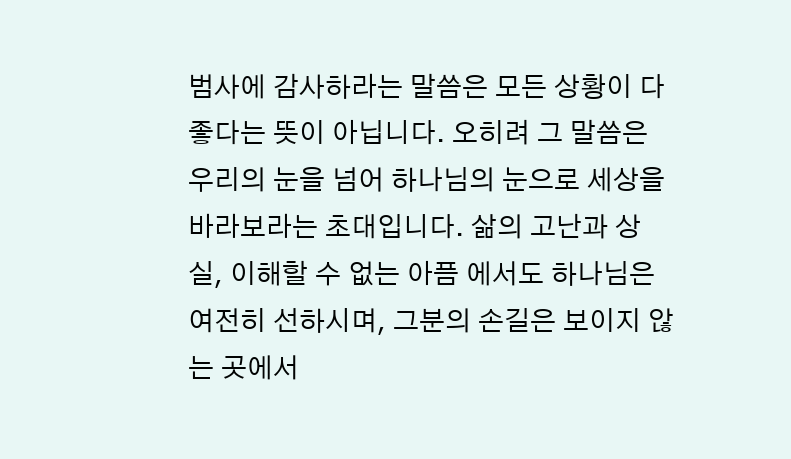범사에 감사하라는 말씀은 모든 상황이 다 좋다는 뜻이 아닙니다. 오히려 그 말씀은 우리의 눈을 넘어 하나님의 눈으로 세상을 바라보라는 초대입니다. 삶의 고난과 상실, 이해할 수 없는 아픔 에서도 하나님은 여전히 선하시며, 그분의 손길은 보이지 않는 곳에서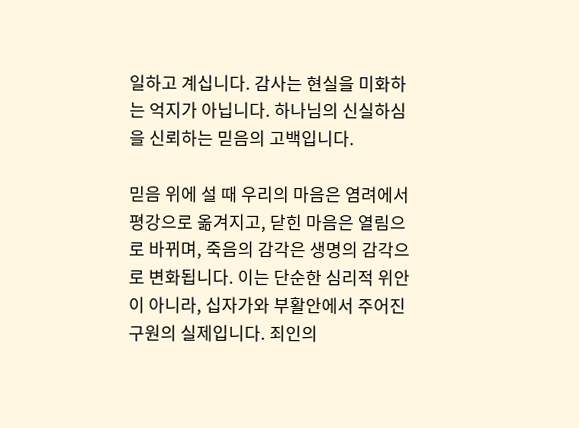일하고 계십니다. 감사는 현실을 미화하는 억지가 아닙니다. 하나님의 신실하심을 신뢰하는 믿음의 고백입니다.

믿음 위에 설 때 우리의 마음은 염려에서 평강으로 옮겨지고, 닫힌 마음은 열림으로 바뀌며, 죽음의 감각은 생명의 감각으로 변화됩니다. 이는 단순한 심리적 위안이 아니라, 십자가와 부활안에서 주어진 구원의 실제입니다. 죄인의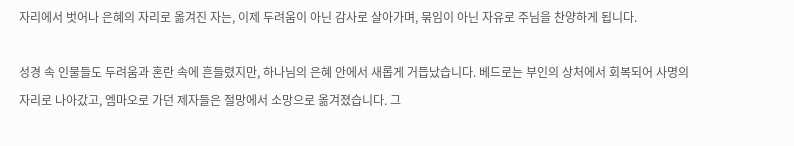자리에서 벗어나 은혜의 자리로 옮겨진 자는, 이제 두려움이 아닌 감사로 살아가며, 묶임이 아닌 자유로 주님을 찬양하게 됩니다.

성경 속 인물들도 두려움과 혼란 속에 흔들렸지만, 하나님의 은혜 안에서 새롭게 거듭났습니다. 베드로는 부인의 상처에서 회복되어 사명의 자리로 나아갔고, 엠마오로 가던 제자들은 절망에서 소망으로 옮겨졌습니다. 그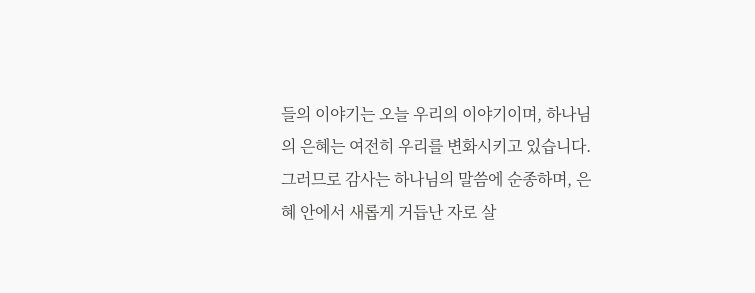들의 이야기는 오늘 우리의 이야기이며, 하나님의 은혜는 여전히 우리를 변화시키고 있습니다. 그러므로 감사는 하나님의 말씀에 순종하며, 은혜 안에서 새롭게 거듭난 자로 살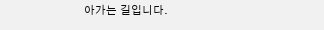아가는 길입니다.